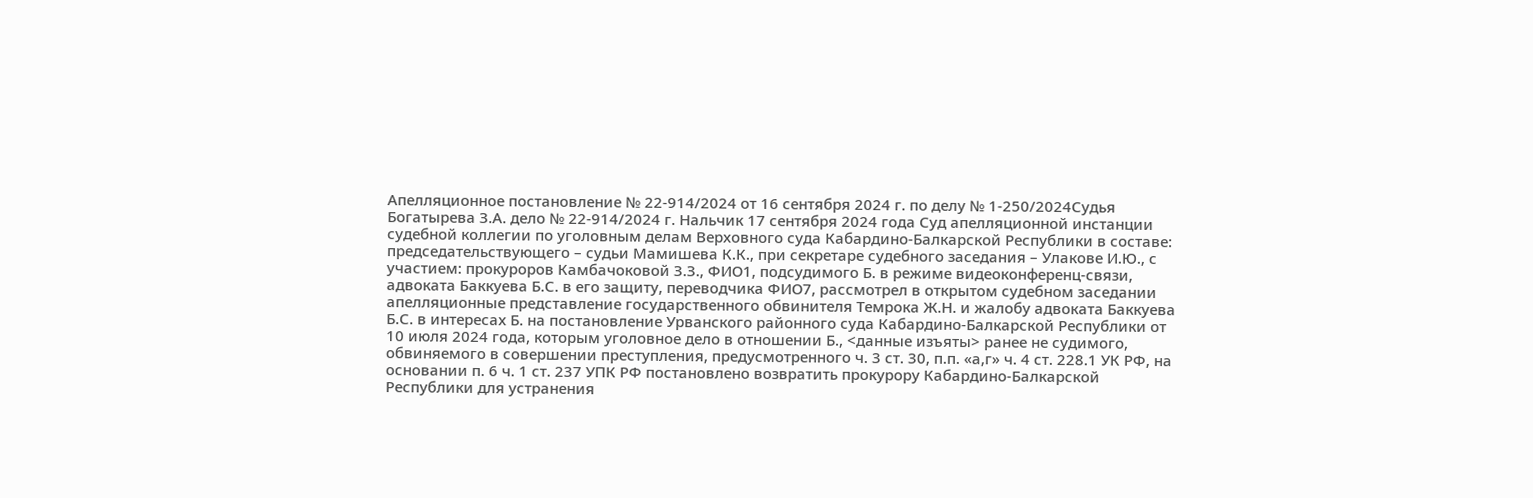Апелляционное постановление № 22-914/2024 от 16 сентября 2024 г. по делу № 1-250/2024Судья Богатырева З.А. дело № 22-914/2024 г. Нальчик 17 сентября 2024 года Суд апелляционной инстанции судебной коллегии по уголовным делам Верховного суда Кабардино-Балкарской Республики в составе: председательствующего – судьи Мамишева К.К., при секретаре судебного заседания – Улакове И.Ю., с участием: прокуроров Камбачоковой З.З., ФИО1, подсудимого Б. в режиме видеоконференц-связи, адвоката Баккуева Б.С. в его защиту, переводчика ФИО7, рассмотрел в открытом судебном заседании апелляционные представление государственного обвинителя Темрока Ж.Н. и жалобу адвоката Баккуева Б.С. в интересах Б. на постановление Урванского районного суда Кабардино-Балкарской Республики от 10 июля 2024 года, которым уголовное дело в отношении Б., <данные изъяты> ранее не судимого, обвиняемого в совершении преступления, предусмотренного ч. 3 ст. 30, п.п. «а,г» ч. 4 ст. 228.1 УК РФ, на основании п. 6 ч. 1 ст. 237 УПК РФ постановлено возвратить прокурору Кабардино-Балкарской Республики для устранения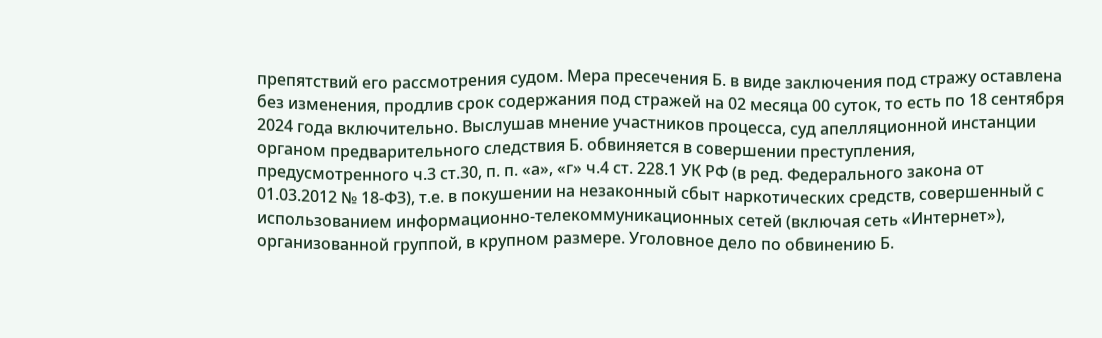препятствий его рассмотрения судом. Мера пресечения Б. в виде заключения под стражу оставлена без изменения, продлив срок содержания под стражей на 02 месяца 00 суток, то есть по 18 сентября 2024 года включительно. Выслушав мнение участников процесса, суд апелляционной инстанции органом предварительного следствия Б. обвиняется в совершении преступления, предусмотренного ч.3 ст.30, п. п. «а», «г» ч.4 ст. 228.1 УК РФ (в ред. Федерального закона от 01.03.2012 № 18-ФЗ), т.е. в покушении на незаконный сбыт наркотических средств, совершенный с использованием информационно-телекоммуникационных сетей (включая сеть «Интернет»), организованной группой, в крупном размере. Уголовное дело по обвинению Б.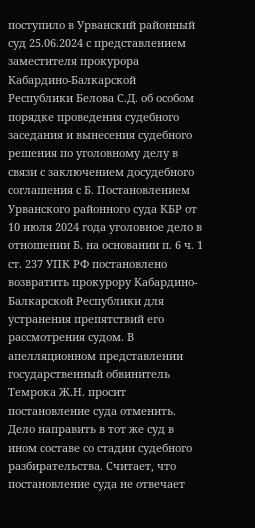поступило в Урванский районный суд 25.06.2024 с представлением заместителя прокурора Кабардино-Балкарской Республики Белова С.Д. об особом порядке проведения судебного заседания и вынесения судебного решения по уголовному делу в связи с заключением досудебного соглашения с Б. Постановлением Урванского районного суда КБР от 10 июля 2024 года уголовное дело в отношении Б. на основании п. 6 ч. 1 ст. 237 УПК РФ постановлено возвратить прокурору Кабардино-Балкарской Республики для устранения препятствий его рассмотрения судом. В апелляционном представлении государственный обвинитель Темрока Ж.Н. просит постановление суда отменить. Дело направить в тот же суд в ином составе со стадии судебного разбирательства. Считает, что постановление суда не отвечает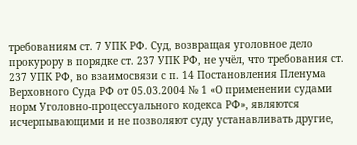требованиям ст. 7 УПК РФ. Суд, возвращая уголовное дело прокурору в порядке ст. 237 УПК РФ, не учёл, что требования ст. 237 УПК РФ, во взаимосвязи с п. 14 Постановления Пленума Верховного Суда РФ от 05.03.2004 № 1 «О применении судами норм Уголовно-процессуального кодекса РФ», являются исчерпывающими и не позволяют суду устанавливать другие,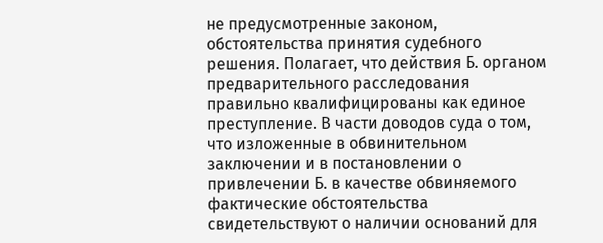не предусмотренные законом, обстоятельства принятия судебного решения. Полагает, что действия Б. органом предварительного расследования правильно квалифицированы как единое преступление. В части доводов суда о том, что изложенные в обвинительном заключении и в постановлении о привлечении Б. в качестве обвиняемого фактические обстоятельства свидетельствуют о наличии оснований для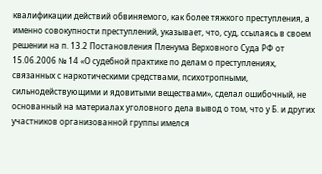квалификации действий обвиняемого, как более тяжкого преступления, а именно совокупности преступлений, указывает, что, суд, ссылаясь в своем решении на п. 13.2 Постановления Пленума Верховного Суда РФ от 15.06.2006 № 14 «О судебной практике по делам о преступлениях, связанных с наркотическими средствами, психотропными, сильнодействующими и ядовитыми веществами», сделал ошибочный, не основанный на материалах уголовного дела вывод о том, что у Б. и других участников организованной группы имелся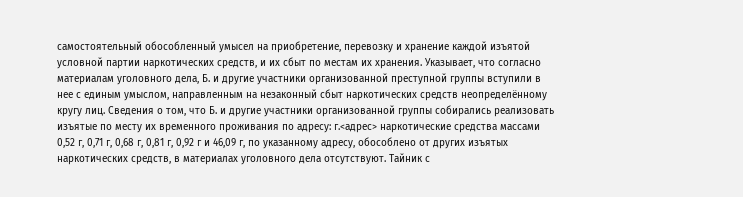самостоятельный обособленный умысел на приобретение, перевозку и хранение каждой изъятой условной партии наркотических средств, и их сбыт по местам их хранения. Указывает, что согласно материалам уголовного дела, Б. и другие участники организованной преступной группы вступили в нее с единым умыслом, направленным на незаконный сбыт наркотических средств неопределённому кругу лиц. Сведения о том, что Б. и другие участники организованной группы собирались реализовать изъятые по месту их временного проживания по адресу: г.<адрес> наркотические средства массами 0,52 г, 0,71 г, 0,68 г, 0,81 г, 0,92 г и 46,09 г, по указанному адресу, обособлено от других изъятых наркотических средств, в материалах уголовного дела отсутствуют. Тайник с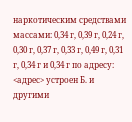наркотическим средствами массами: 0,34 г, 0,39 г, 0,24 г, 0,30 г, 0,37 г, 0,33 г, 0,49 г, 0,31 г, 0,34 г и 0,34 г по адресу: <адрес> устроен Б. и другими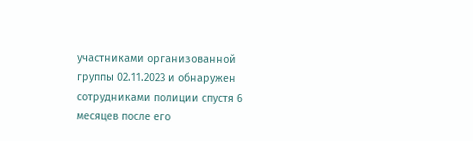участниками организованной группы 02.11.2023 и обнаружен сотрудниками полиции спустя 6 месяцев после его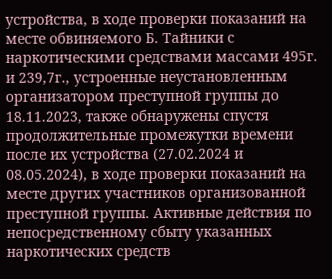устройства, в ходе проверки показаний на месте обвиняемого Б. Тайники с наркотическими средствами массами 495г. и 239,7г., устроенные неустановленным организатором преступной группы до 18.11.2023, также обнаружены спустя продолжительные промежутки времени после их устройства (27.02.2024 и 08.05.2024), в ходе проверки показаний на месте других участников организованной преступной группы. Активные действия по непосредственному сбыту указанных наркотических средств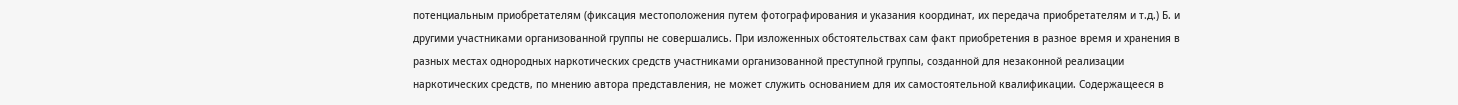потенциальным приобретателям (фиксация местоположения путем фотографирования и указания координат, их передача приобретателям и т.д.) Б. и другими участниками организованной группы не совершались. При изложенных обстоятельствах сам факт приобретения в разное время и хранения в разных местах однородных наркотических средств участниками организованной преступной группы, созданной для незаконной реализации наркотических средств, по мнению автора представления, не может служить основанием для их самостоятельной квалификации. Содержащееся в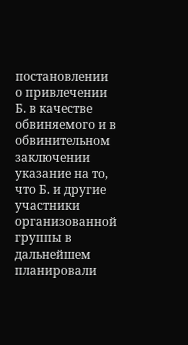постановлении о привлечении Б. в качестве обвиняемого и в обвинительном заключении указание на то, что Б. и другие участники организованной группы в дальнейшем планировали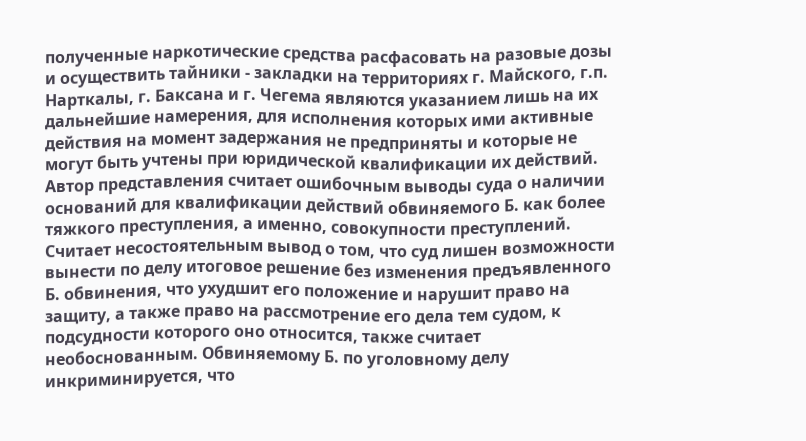полученные наркотические средства расфасовать на разовые дозы и осуществить тайники - закладки на территориях г. Майского, г.п. Нарткалы, г. Баксана и г. Чегема являются указанием лишь на их дальнейшие намерения, для исполнения которых ими активные действия на момент задержания не предприняты и которые не могут быть учтены при юридической квалификации их действий. Автор представления считает ошибочным выводы суда о наличии оснований для квалификации действий обвиняемого Б. как более тяжкого преступления, а именно, совокупности преступлений. Считает несостоятельным вывод о том, что суд лишен возможности вынести по делу итоговое решение без изменения предъявленного Б. обвинения, что ухудшит его положение и нарушит право на защиту, а также право на рассмотрение его дела тем судом, к подсудности которого оно относится, также считает необоснованным. Обвиняемому Б. по уголовному делу инкриминируется, что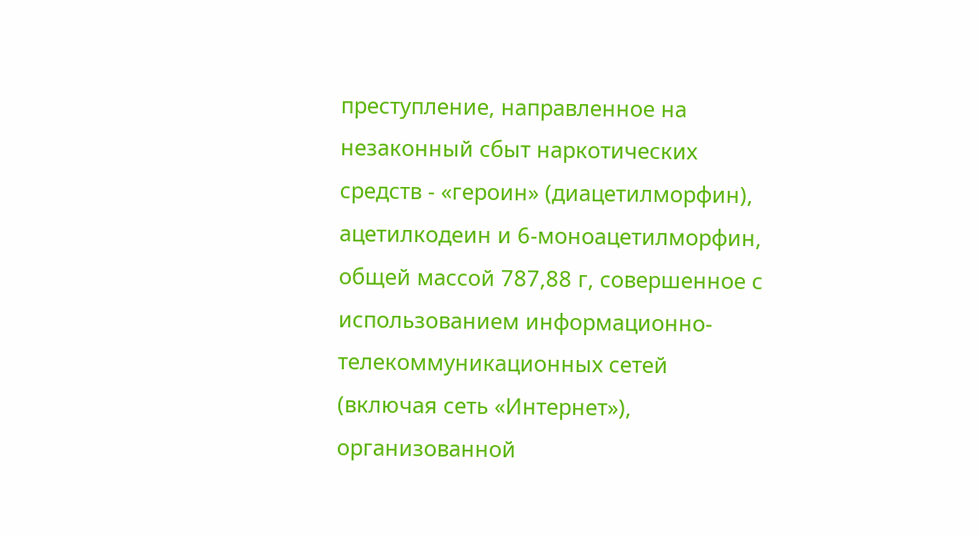преступление, направленное на незаконный сбыт наркотических средств - «героин» (диацетилморфин), ацетилкодеин и 6-моноацетилморфин, общей массой 787,88 г, совершенное с использованием информационно-телекоммуникационных сетей (включая сеть «Интернет»), организованной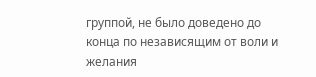группой, не было доведено до конца по независящим от воли и желания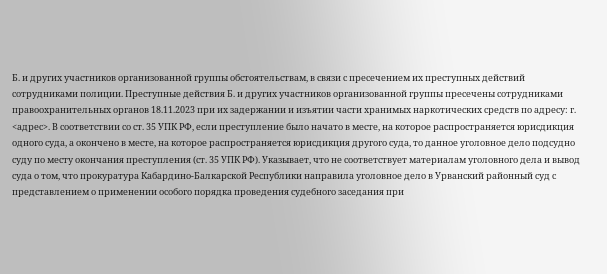Б. и других участников организованной группы обстоятельствам, в связи с пресечением их преступных действий сотрудниками полиции. Преступные действия Б. и других участников организованной группы пресечены сотрудниками правоохранительных органов 18.11.2023 при их задержании и изъятии части хранимых наркотических средств по адресу: г. <адрес>. В соответствии со ст. 35 УПК РФ, если преступление было начато в месте, на которое распространяется юрисдикция одного суда, а окончено в месте, на которое распространяется юрисдикция другого суда, то данное уголовное дело подсудно суду по месту окончания преступления (ст. 35 УПК РФ). Указывает, что не соответствует материалам уголовного дела и вывод суда о том, что прокуратура Кабардино-Балкарской Республики направила уголовное дело в Урванский районный суд с представлением о применении особого порядка проведения судебного заседания при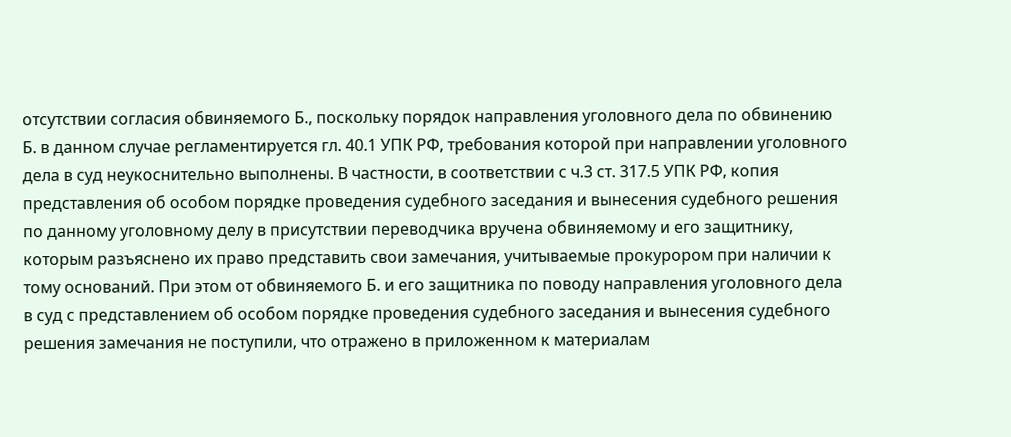отсутствии согласия обвиняемого Б., поскольку порядок направления уголовного дела по обвинению Б. в данном случае регламентируется гл. 40.1 УПК РФ, требования которой при направлении уголовного дела в суд неукоснительно выполнены. В частности, в соответствии с ч.3 ст. 317.5 УПК РФ, копия представления об особом порядке проведения судебного заседания и вынесения судебного решения по данному уголовному делу в присутствии переводчика вручена обвиняемому и его защитнику, которым разъяснено их право представить свои замечания, учитываемые прокурором при наличии к тому оснований. При этом от обвиняемого Б. и его защитника по поводу направления уголовного дела в суд с представлением об особом порядке проведения судебного заседания и вынесения судебного решения замечания не поступили, что отражено в приложенном к материалам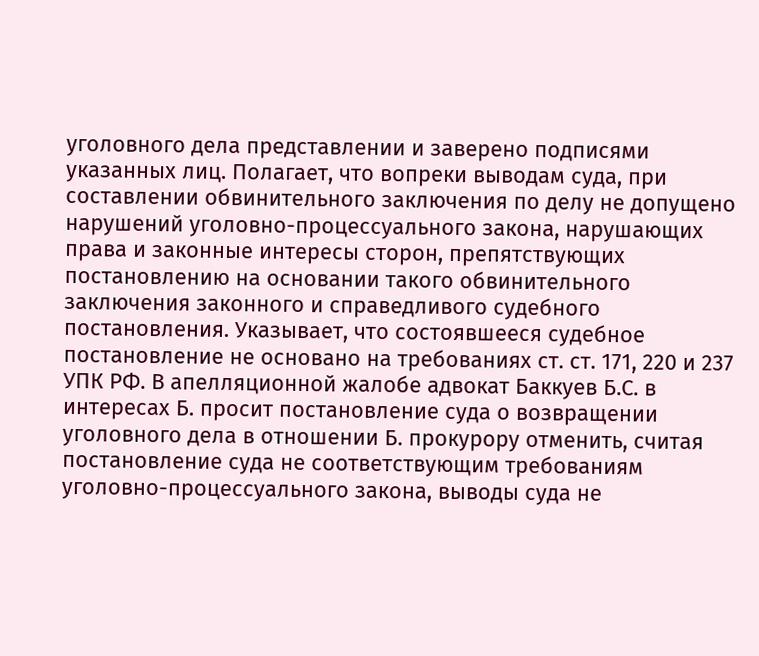уголовного дела представлении и заверено подписями указанных лиц. Полагает, что вопреки выводам суда, при составлении обвинительного заключения по делу не допущено нарушений уголовно-процессуального закона, нарушающих права и законные интересы сторон, препятствующих постановлению на основании такого обвинительного заключения законного и справедливого судебного постановления. Указывает, что состоявшееся судебное постановление не основано на требованиях ст. ст. 171, 220 и 237 УПК РФ. В апелляционной жалобе адвокат Баккуев Б.С. в интересах Б. просит постановление суда о возвращении уголовного дела в отношении Б. прокурору отменить, считая постановление суда не соответствующим требованиям уголовно-процессуального закона, выводы суда не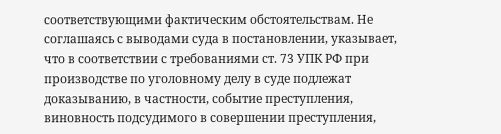соответствующими фактическим обстоятельствам. Не соглашаясь с выводами суда в постановлении, указывает, что в соответствии с требованиями ст. 73 УПК РФ при производстве по уголовному делу в суде подлежат доказыванию, в частности, событие преступления, виновность подсудимого в совершении преступления,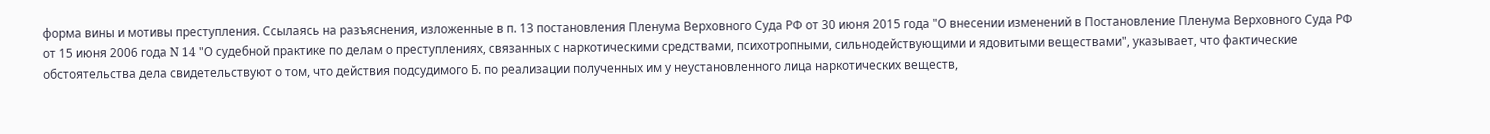форма вины и мотивы преступления. Ссылаясь на разъяснения, изложенные в п. 13 постановления Пленума Верховного Суда РФ от 30 июня 2015 года "О внесении изменений в Постановление Пленума Верховного Суда РФ от 15 июня 2006 года N 14 "О судебной практике по делам о преступлениях, связанных с наркотическими средствами, психотропными, сильнодействующими и ядовитыми веществами", указывает, что фактические обстоятельства дела свидетельствуют о том, что действия подсудимого Б. по реализации полученных им у неустановленного лица наркотических веществ,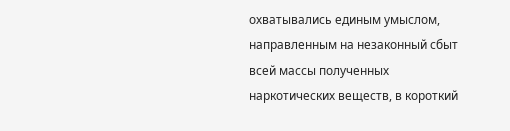охватывались единым умыслом, направленным на незаконный сбыт всей массы полученных наркотических веществ, в короткий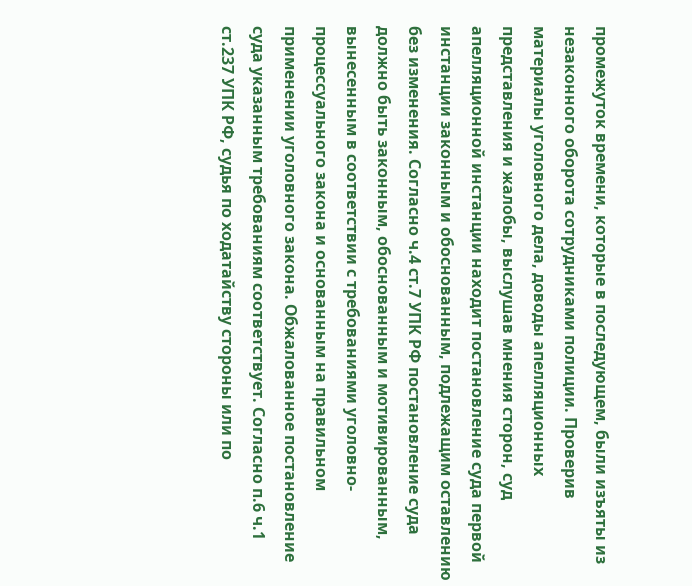промежуток времени, которые в последующем, были изъяты из незаконного оборота сотрудниками полиции. Проверив материалы уголовного дела, доводы апелляционных представления и жалобы, выслушав мнения сторон, суд апелляционной инстанции находит постановление суда первой инстанции законным и обоснованным, подлежащим оставлению без изменения. Согласно ч.4 ст.7 УПК РФ постановление суда должно быть законным, обоснованным и мотивированным, вынесенным в соответствии с требованиями уголовно-процессуального закона и основанным на правильном применении уголовного закона. Обжалованное постановление суда указанным требованиям соответствует. Согласно п.6 ч.1 ст.237 УПК РФ, судья по ходатайству стороны или по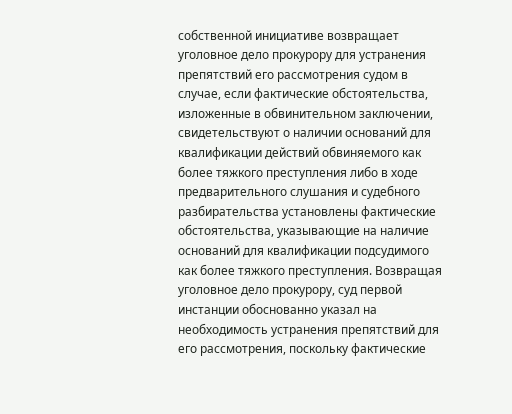собственной инициативе возвращает уголовное дело прокурору для устранения препятствий его рассмотрения судом в случае, если фактические обстоятельства, изложенные в обвинительном заключении, свидетельствуют о наличии оснований для квалификации действий обвиняемого как более тяжкого преступления либо в ходе предварительного слушания и судебного разбирательства установлены фактические обстоятельства, указывающие на наличие оснований для квалификации подсудимого как более тяжкого преступления. Возвращая уголовное дело прокурору, суд первой инстанции обоснованно указал на необходимость устранения препятствий для его рассмотрения, поскольку фактические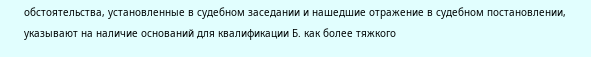обстоятельства, установленные в судебном заседании и нашедшие отражение в судебном постановлении, указывают на наличие оснований для квалификации Б. как более тяжкого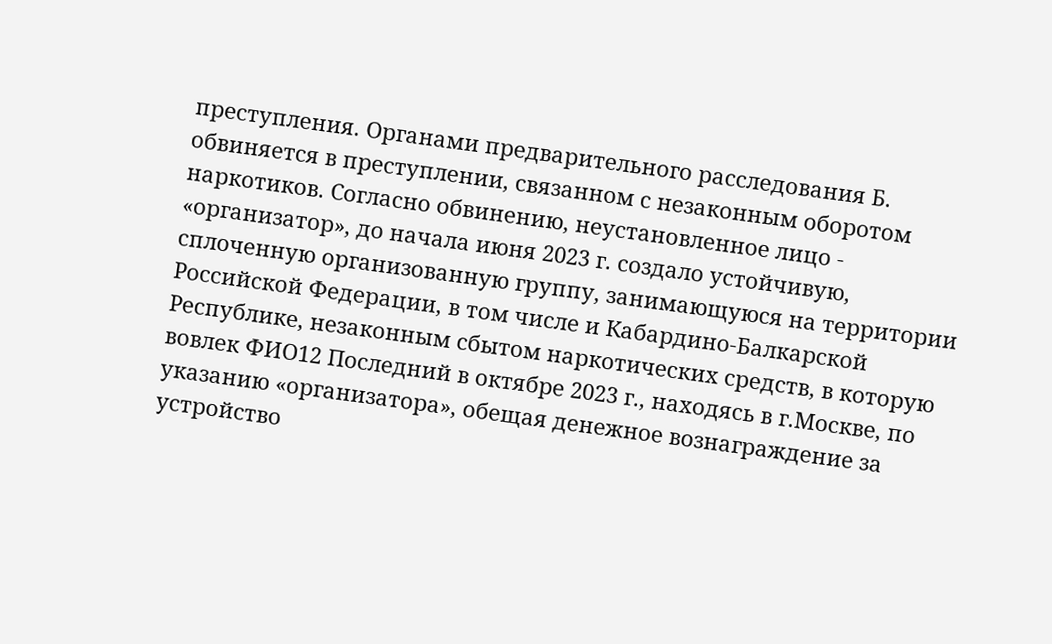преступления. Органами предварительного расследования Б. обвиняется в преступлении, связанном с незаконным оборотом наркотиков. Согласно обвинению, неустановленное лицо - «организатор», до начала июня 2023 г. создало устойчивую, сплоченную организованную группу, занимающуюся на территории Российской Федерации, в том числе и Кабардино-Балкарской Республике, незаконным сбытом наркотических средств, в которую вовлек ФИО12 Последний в октябре 2023 г., находясь в г.Москве, по указанию «организатора», обещая денежное вознаграждение за устройство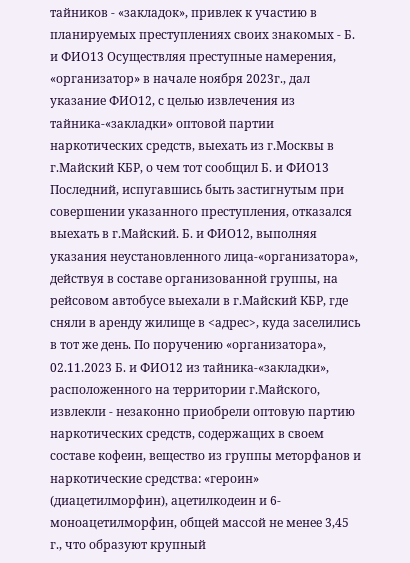тайников - «закладок», привлек к участию в планируемых преступлениях своих знакомых - Б. и ФИО13 Осуществляя преступные намерения, «организатор» в начале ноября 2023г., дал указание ФИО12, с целью извлечения из тайника-«закладки» оптовой партии наркотических средств, выехать из г.Москвы в г.Майский КБР, о чем тот сообщил Б. и ФИО13 Последний, испугавшись быть застигнутым при совершении указанного преступления, отказался выехать в г.Майский. Б. и ФИО12, выполняя указания неустановленного лица-«организатора», действуя в составе организованной группы, на рейсовом автобусе выехали в г.Майский КБР, где сняли в аренду жилище в <адрес>, куда заселились в тот же день. По поручению «организатора», 02.11.2023 Б. и ФИО12 из тайника-«закладки», расположенного на территории г.Майского, извлекли - незаконно приобрели оптовую партию наркотических средств, содержащих в своем составе кофеин, вещество из группы меторфанов и наркотические средства: «героин» (диацетилморфин), ацетилкодеин и 6-моноацетилморфин, общей массой не менее 3,45 г., что образуют крупный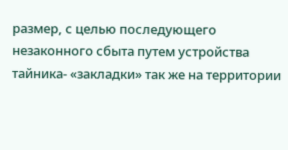размер, с целью последующего незаконного сбыта путем устройства тайника- «закладки» так же на территории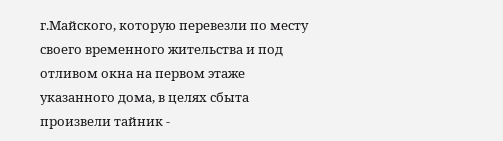г.Майского, которую перевезли по месту своего временного жительства и под отливом окна на первом этаже указанного дома, в целях сбыта произвели тайник -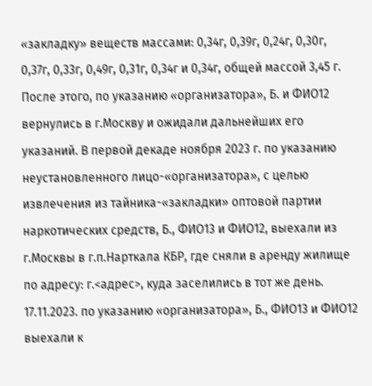«закладку» веществ массами: 0,34г, 0,39г, 0,24г, 0,30г, 0,37г, 0,33г, 0,49г, 0,31г, 0,34г и 0,34г, общей массой 3,45 г. После этого, по указанию «организатора», Б. и ФИО12 вернулись в г.Москву и ожидали дальнейших его указаний. В первой декаде ноября 2023 г. по указанию неустановленного лицо-«организатора», с целью извлечения из тайника-«закладки» оптовой партии наркотических средств, Б., ФИО13 и ФИО12, выехали из г.Москвы в г.п.Нарткала КБР, где сняли в аренду жилище по адресу: г.<адрес>, куда заселились в тот же день. 17.11.2023. по указанию «организатора», Б., ФИО13 и ФИО12 выехали к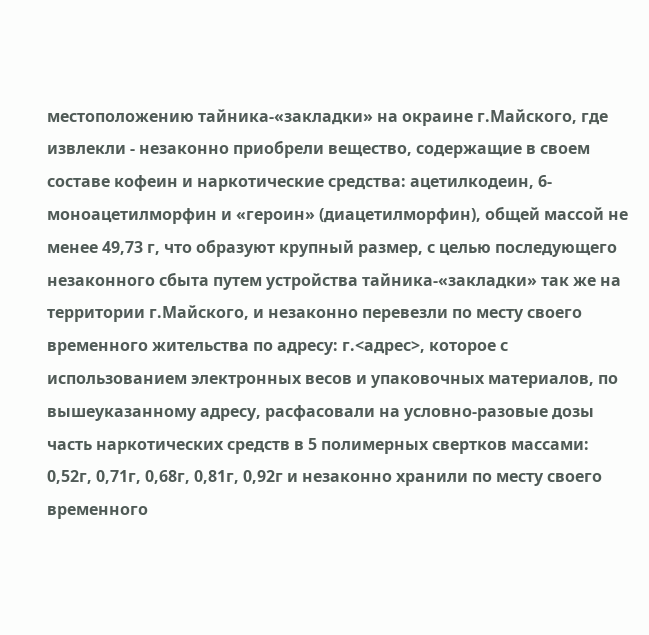местоположению тайника-«закладки» на окраине г.Майского, где извлекли - незаконно приобрели вещество, содержащие в своем составе кофеин и наркотические средства: ацетилкодеин, 6- моноацетилморфин и «героин» (диацетилморфин), общей массой не менее 49,73 г, что образуют крупный размер, с целью последующего незаконного сбыта путем устройства тайника-«закладки» так же на территории г.Майского, и незаконно перевезли по месту своего временного жительства по адресу: г.<адрес>, которое с использованием электронных весов и упаковочных материалов, по вышеуказанному адресу, расфасовали на условно-разовые дозы часть наркотических средств в 5 полимерных свертков массами: 0,52г, 0,71г, 0,68г, 0,81г, 0,92г и незаконно хранили по месту своего временного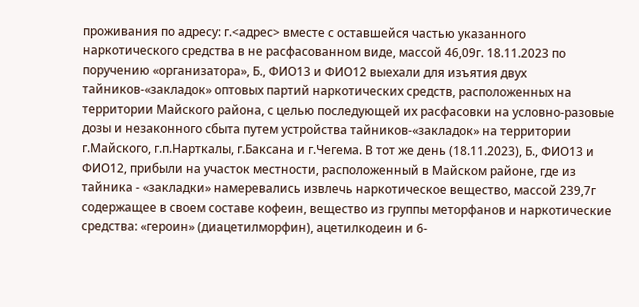проживания по адресу: г.<адрес> вместе с оставшейся частью указанного наркотического средства в не расфасованном виде, массой 46,09г. 18.11.2023 по поручению «организатора», Б., ФИО13 и ФИО12 выехали для изъятия двух тайников-«закладок» оптовых партий наркотических средств, расположенных на территории Майского района, с целью последующей их расфасовки на условно-разовые дозы и незаконного сбыта путем устройства тайников-«закладок» на территории г.Майского, г.п.Нарткалы, г.Баксана и г.Чегема. В тот же день (18.11.2023), Б., ФИО13 и ФИО12, прибыли на участок местности, расположенный в Майском районе, где из тайника - «закладки» намеревались извлечь наркотическое вещество, массой 239,7г содержащее в своем составе кофеин, вещество из группы меторфанов и наркотические средства: «героин» (диацетилморфин), ацетилкодеин и 6-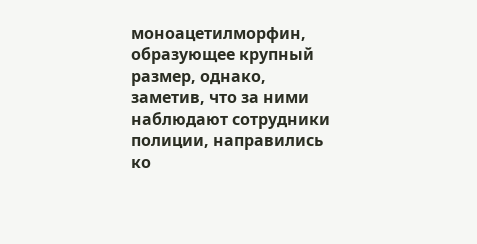моноацетилморфин, образующее крупный размер, однако, заметив, что за ними наблюдают сотрудники полиции, направились ко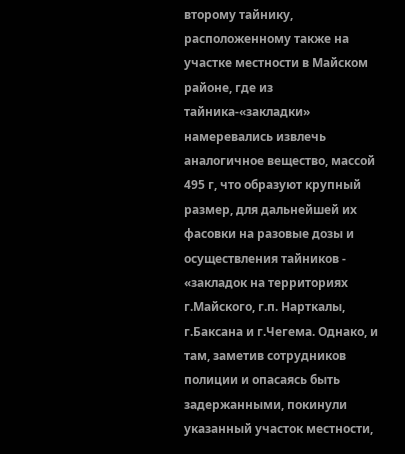второму тайнику, расположенному также на участке местности в Майском районе, где из тайника-«закладки» намеревались извлечь аналогичное вещество, массой 495 г, что образуют крупный размер, для дальнейшей их фасовки на разовые дозы и осуществления тайников - «закладок на территориях г.Майского, г.п. Нарткалы, г.Баксана и г.Чегема. Однако, и там, заметив сотрудников полиции и опасаясь быть задержанными, покинули указанный участок местности,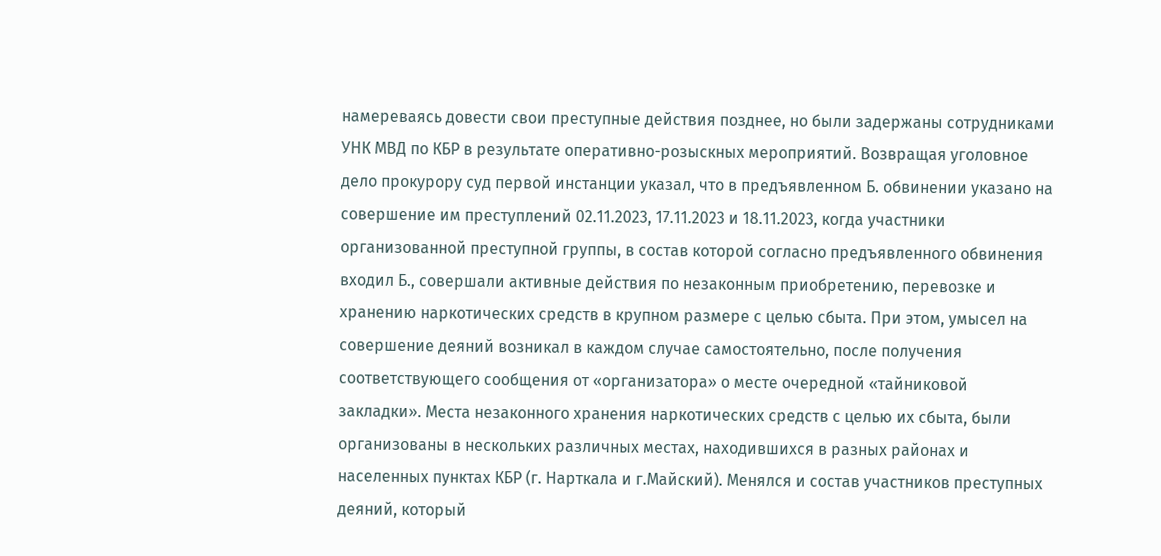намереваясь довести свои преступные действия позднее, но были задержаны сотрудниками УНК МВД по КБР в результате оперативно-розыскных мероприятий. Возвращая уголовное дело прокурору суд первой инстанции указал, что в предъявленном Б. обвинении указано на совершение им преступлений 02.11.2023, 17.11.2023 и 18.11.2023, когда участники организованной преступной группы, в состав которой согласно предъявленного обвинения входил Б., совершали активные действия по незаконным приобретению, перевозке и хранению наркотических средств в крупном размере с целью сбыта. При этом, умысел на совершение деяний возникал в каждом случае самостоятельно, после получения соответствующего сообщения от «организатора» о месте очередной «тайниковой закладки». Места незаконного хранения наркотических средств с целью их сбыта, были организованы в нескольких различных местах, находившихся в разных районах и населенных пунктах КБР (г. Нарткала и г.Майский). Менялся и состав участников преступных деяний, который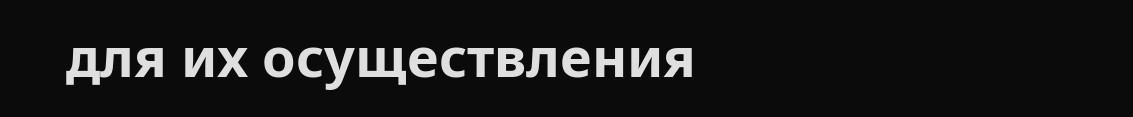для их осуществления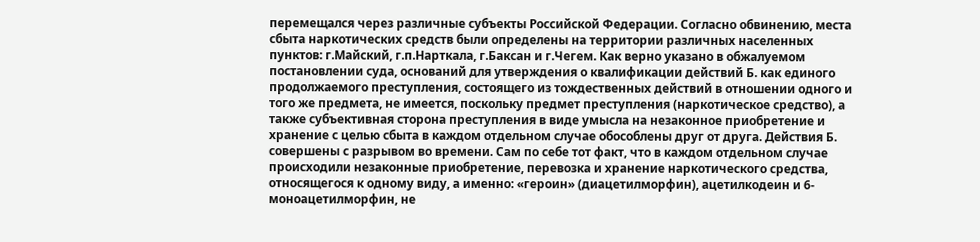перемещался через различные субъекты Российской Федерации. Согласно обвинению, места сбыта наркотических средств были определены на территории различных населенных пунктов: г.Майский, г.п.Нарткала, г.Баксан и г.Чегем. Как верно указано в обжалуемом постановлении суда, оснований для утверждения о квалификации действий Б. как единого продолжаемого преступления, состоящего из тождественных действий в отношении одного и того же предмета, не имеется, поскольку предмет преступления (наркотическое средство), а также субъективная сторона преступления в виде умысла на незаконное приобретение и хранение с целью сбыта в каждом отдельном случае обособлены друг от друга. Действия Б. совершены с разрывом во времени. Сам по себе тот факт, что в каждом отдельном случае происходили незаконные приобретение, перевозка и хранение наркотического средства, относящегося к одному виду, а именно: «героин» (диацетилморфин), ацетилкодеин и 6-моноацетилморфин, не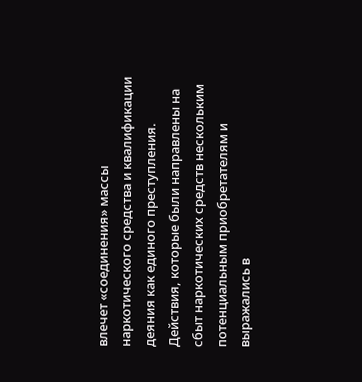влечет «соединения» массы наркотического средства и квалификации деяния как единого преступления. Действия, которые были направлены на сбыт наркотических средств нескольким потенциальным приобретателям и выражались в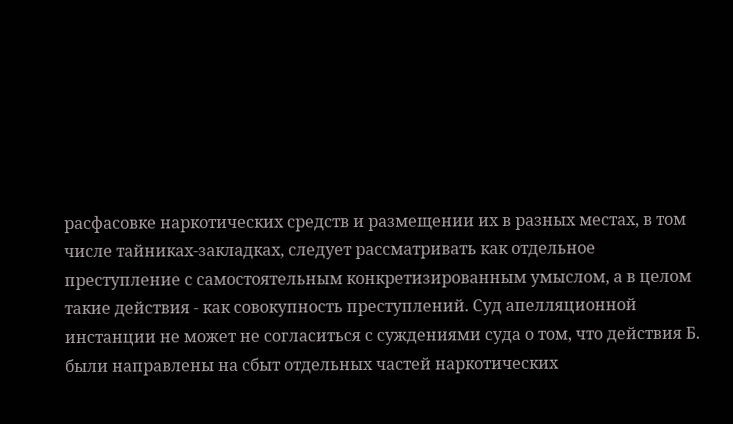расфасовке наркотических средств и размещении их в разных местах, в том числе тайниках-закладках, следует рассматривать как отдельное преступление с самостоятельным конкретизированным умыслом, а в целом такие действия - как совокупность преступлений. Суд апелляционной инстанции не может не согласиться с суждениями суда о том, что действия Б. были направлены на сбыт отдельных частей наркотических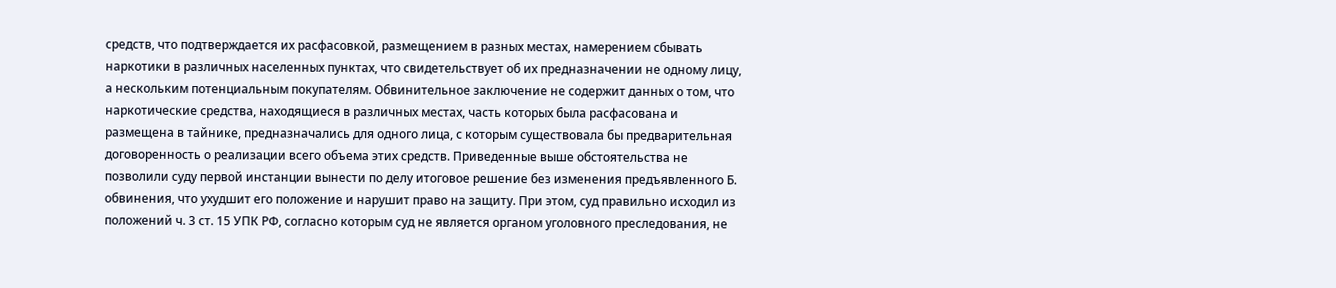средств, что подтверждается их расфасовкой, размещением в разных местах, намерением сбывать наркотики в различных населенных пунктах, что свидетельствует об их предназначении не одному лицу, а нескольким потенциальным покупателям. Обвинительное заключение не содержит данных о том, что наркотические средства, находящиеся в различных местах, часть которых была расфасована и размещена в тайнике, предназначались для одного лица, с которым существовала бы предварительная договоренность о реализации всего объема этих средств. Приведенные выше обстоятельства не позволили суду первой инстанции вынести по делу итоговое решение без изменения предъявленного Б. обвинения, что ухудшит его положение и нарушит право на защиту. При этом, суд правильно исходил из положений ч. 3 ст. 15 УПК РФ, согласно которым суд не является органом уголовного преследования, не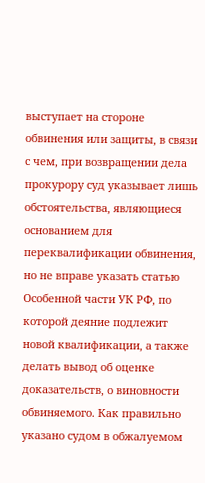выступает на стороне обвинения или защиты, в связи с чем, при возвращении дела прокурору суд указывает лишь обстоятельства, являющиеся основанием для переквалификации обвинения, но не вправе указать статью Особенной части УК РФ, по которой деяние подлежит новой квалификации, а также делать вывод об оценке доказательств, о виновности обвиняемого. Как правильно указано судом в обжалуемом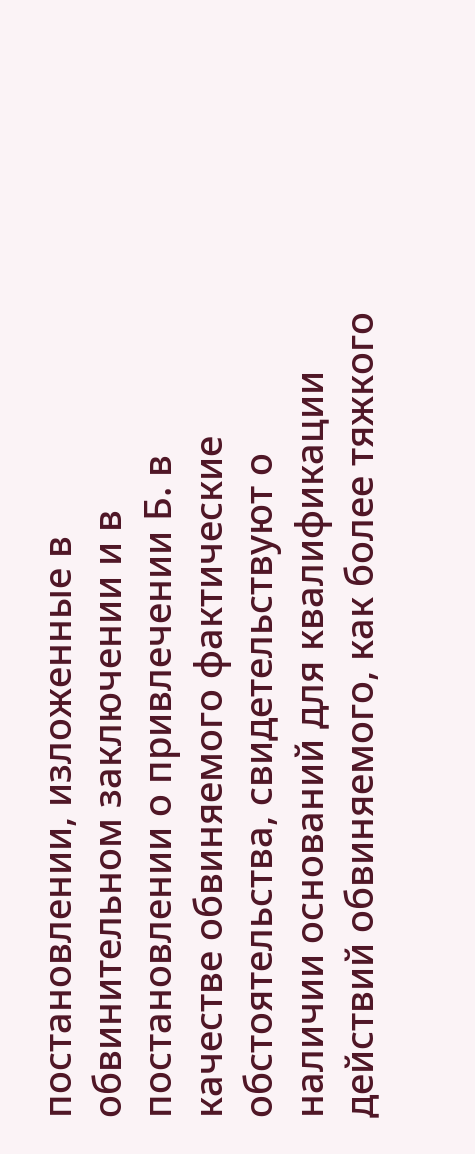постановлении, изложенные в обвинительном заключении и в постановлении о привлечении Б. в качестве обвиняемого фактические обстоятельства, свидетельствуют о наличии оснований для квалификации действий обвиняемого, как более тяжкого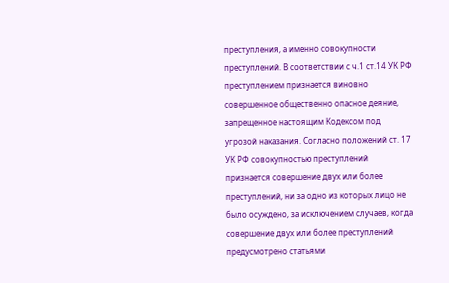преступления, а именно совокупности преступлений. В соответствии с ч.1 ст.14 УК РФ преступлением признается виновно совершенное общественно опасное деяние, запрещенное настоящим Кодексом под угрозой наказания. Согласно положений ст. 17 УК РФ совокупностью преступлений признается совершение двух или более преступлений, ни за одно из которых лицо не было осуждено, за исключением случаев, когда совершение двух или более преступлений предусмотрено статьями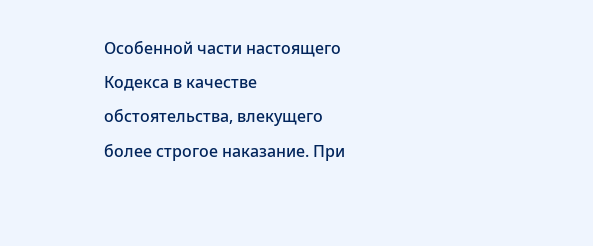Особенной части настоящего Кодекса в качестве обстоятельства, влекущего более строгое наказание. При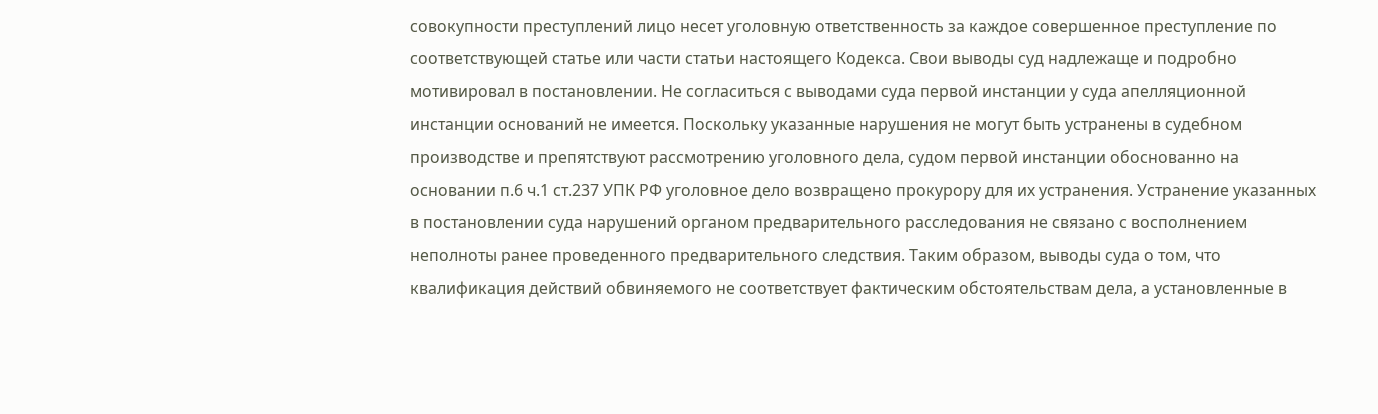совокупности преступлений лицо несет уголовную ответственность за каждое совершенное преступление по соответствующей статье или части статьи настоящего Кодекса. Свои выводы суд надлежаще и подробно мотивировал в постановлении. Не согласиться с выводами суда первой инстанции у суда апелляционной инстанции оснований не имеется. Поскольку указанные нарушения не могут быть устранены в судебном производстве и препятствуют рассмотрению уголовного дела, судом первой инстанции обоснованно на основании п.6 ч.1 ст.237 УПК РФ уголовное дело возвращено прокурору для их устранения. Устранение указанных в постановлении суда нарушений органом предварительного расследования не связано с восполнением неполноты ранее проведенного предварительного следствия. Таким образом, выводы суда о том, что квалификация действий обвиняемого не соответствует фактическим обстоятельствам дела, а установленные в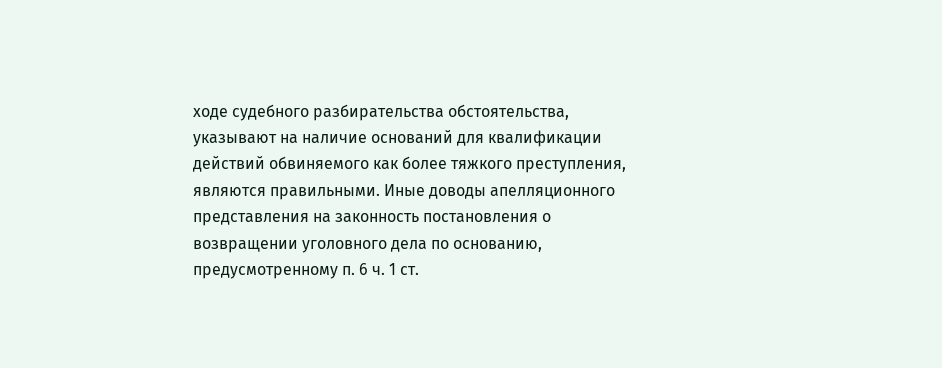ходе судебного разбирательства обстоятельства, указывают на наличие оснований для квалификации действий обвиняемого как более тяжкого преступления, являются правильными. Иные доводы апелляционного представления на законность постановления о возвращении уголовного дела по основанию, предусмотренному п. 6 ч. 1 ст.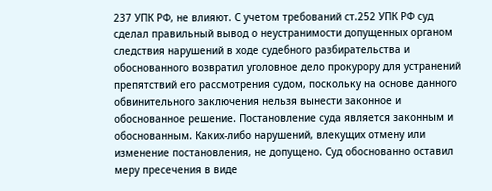237 УПК РФ, не влияют. С учетом требований ст.252 УПК РФ суд сделал правильный вывод о неустранимости допущенных органом следствия нарушений в ходе судебного разбирательства и обоснованного возвратил уголовное дело прокурору для устранений препятствий его рассмотрения судом, поскольку на основе данного обвинительного заключения нельзя вынести законное и обоснованное решение. Постановление суда является законным и обоснованным. Каких-либо нарушений, влекущих отмену или изменение постановления, не допущено. Суд обоснованно оставил меру пресечения в виде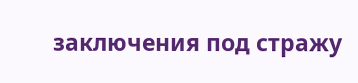заключения под стражу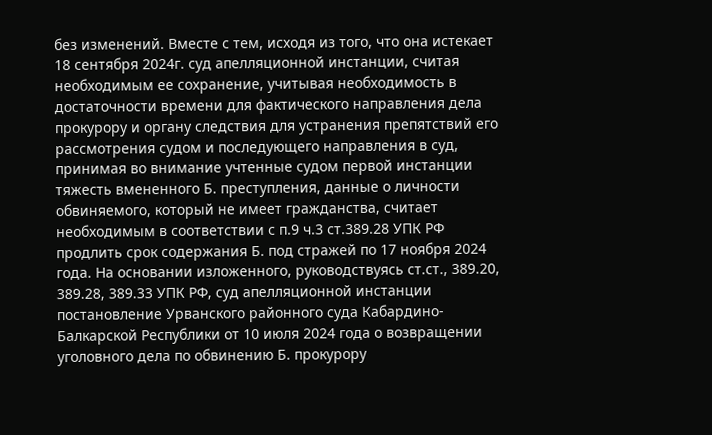без изменений. Вместе с тем, исходя из того, что она истекает 18 сентября 2024г. суд апелляционной инстанции, считая необходимым ее сохранение, учитывая необходимость в достаточности времени для фактического направления дела прокурору и органу следствия для устранения препятствий его рассмотрения судом и последующего направления в суд, принимая во внимание учтенные судом первой инстанции тяжесть вмененного Б. преступления, данные о личности обвиняемого, который не имеет гражданства, считает необходимым в соответствии с п.9 ч.3 ст.389.28 УПК РФ продлить срок содержания Б. под стражей по 17 ноября 2024 года. На основании изложенного, руководствуясь ст.ст., 389.20, 389.28, 389.33 УПК РФ, суд апелляционной инстанции постановление Урванского районного суда Кабардино-Балкарской Республики от 10 июля 2024 года о возвращении уголовного дела по обвинению Б. прокурору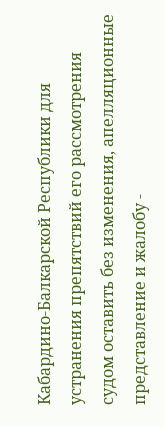Кабардино-Балкарской Республики для устранения препятствий его рассмотрения судом оставить без изменения, апелляционные представление и жалобу -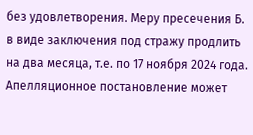без удовлетворения. Меру пресечения Б. в виде заключения под стражу продлить на два месяца, т.е. по 17 ноября 2024 года. Апелляционное постановление может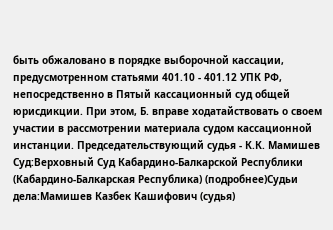быть обжаловано в порядке выборочной кассации, предусмотренном статьями 401.10 - 401.12 УПК РФ, непосредственно в Пятый кассационный суд общей юрисдикции. При этом, Б. вправе ходатайствовать о своем участии в рассмотрении материала судом кассационной инстанции. Председательствующий судья - К.К. Мамишев Суд:Верховный Суд Кабардино-Балкарской Республики (Кабардино-Балкарская Республика) (подробнее)Судьи дела:Мамишев Казбек Кашифович (судья)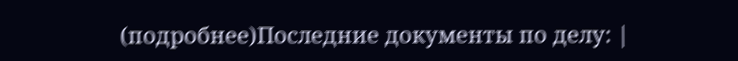(подробнее)Последние документы по делу: |